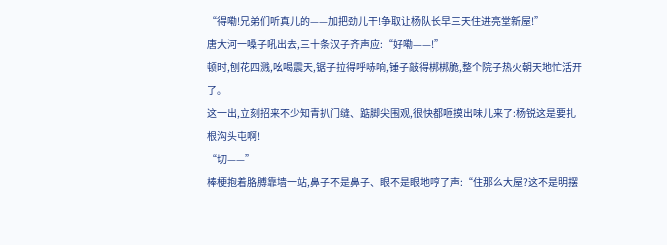“得嘞!兄弟们听真儿的——加把劲儿干!争取让杨队长早三天住进亮堂新屋!”
唐大河一嗓子吼出去,三十条汉子齐声应:“好嘞——!”
顿时,刨花四溅,吆喝震天,锯子拉得呼哧响,锤子敲得梆梆脆,整个院子热火朝天地忙活开了。
这一出,立刻招来不少知青扒门缝、踮脚尖围观,很快都咂摸出味儿来了:杨锐这是要扎根沟头屯啊!
“切——”
棒梗抱着胳膊靠墙一站,鼻子不是鼻子、眼不是眼地哼了声:“住那么大屋?这不是明摆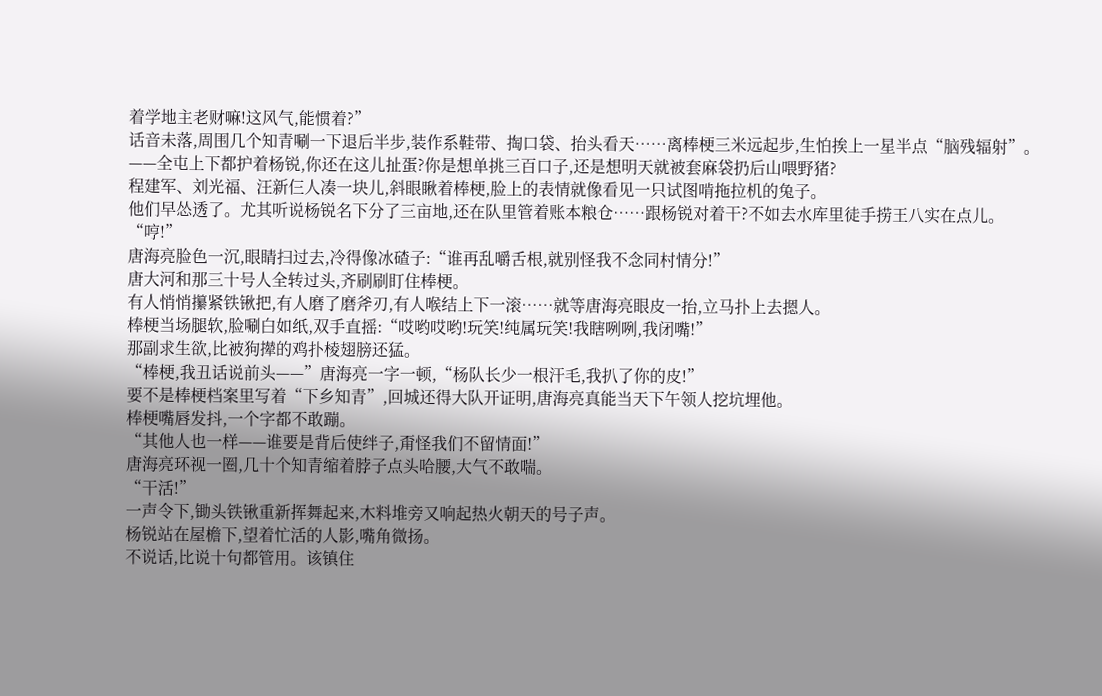着学地主老财嘛!这风气,能惯着?”
话音未落,周围几个知青唰一下退后半步,装作系鞋带、掏口袋、抬头看天……离棒梗三米远起步,生怕挨上一星半点“脑残辐射”。
——全屯上下都护着杨锐,你还在这儿扯蛋?你是想单挑三百口子,还是想明天就被套麻袋扔后山喂野猪?
程建军、刘光福、汪新仨人凑一块儿,斜眼瞅着棒梗,脸上的表情就像看见一只试图啃拖拉机的兔子。
他们早怂透了。尤其听说杨锐名下分了三亩地,还在队里管着账本粮仓……跟杨锐对着干?不如去水库里徒手捞王八实在点儿。
“哼!”
唐海亮脸色一沉,眼睛扫过去,冷得像冰碴子:“谁再乱嚼舌根,就别怪我不念同村情分!”
唐大河和那三十号人全转过头,齐刷刷盯住棒梗。
有人悄悄攥紧铁锹把,有人磨了磨斧刃,有人喉结上下一滚……就等唐海亮眼皮一抬,立马扑上去摁人。
棒梗当场腿软,脸唰白如纸,双手直摇:“哎哟哎哟!玩笑!纯属玩笑!我瞎咧咧,我闭嘴!”
那副求生欲,比被狗撵的鸡扑棱翅膀还猛。
“棒梗,我丑话说前头——”唐海亮一字一顿,“杨队长少一根汗毛,我扒了你的皮!”
要不是棒梗档案里写着“下乡知青”,回城还得大队开证明,唐海亮真能当天下午领人挖坑埋他。
棒梗嘴唇发抖,一个字都不敢蹦。
“其他人也一样——谁要是背后使绊子,甭怪我们不留情面!”
唐海亮环视一圈,几十个知青缩着脖子点头哈腰,大气不敢喘。
“干活!”
一声令下,锄头铁锹重新挥舞起来,木料堆旁又响起热火朝天的号子声。
杨锐站在屋檐下,望着忙活的人影,嘴角微扬。
不说话,比说十句都管用。该镇住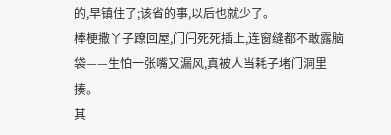的,早镇住了;该省的事,以后也就少了。
棒梗撒丫子蹽回屋,门闩死死插上,连窗缝都不敢露脑袋——生怕一张嘴又漏风,真被人当耗子堵门洞里揍。
其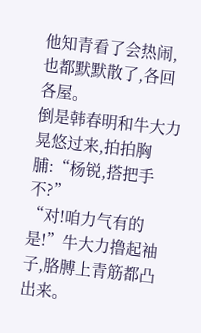他知青看了会热闹,也都默默散了,各回各屋。
倒是韩春明和牛大力晃悠过来,拍拍胸脯:“杨锐,搭把手不?”
“对!咱力气有的是!”牛大力撸起袖子,胳膊上青筋都凸出来。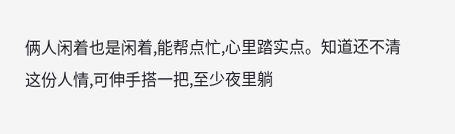俩人闲着也是闲着,能帮点忙,心里踏实点。知道还不清这份人情,可伸手搭一把,至少夜里躺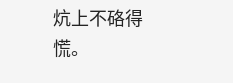炕上不硌得慌。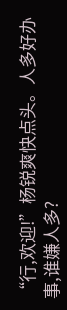“行,欢迎!”杨锐爽快点头。人多好办事,谁嫌人多?